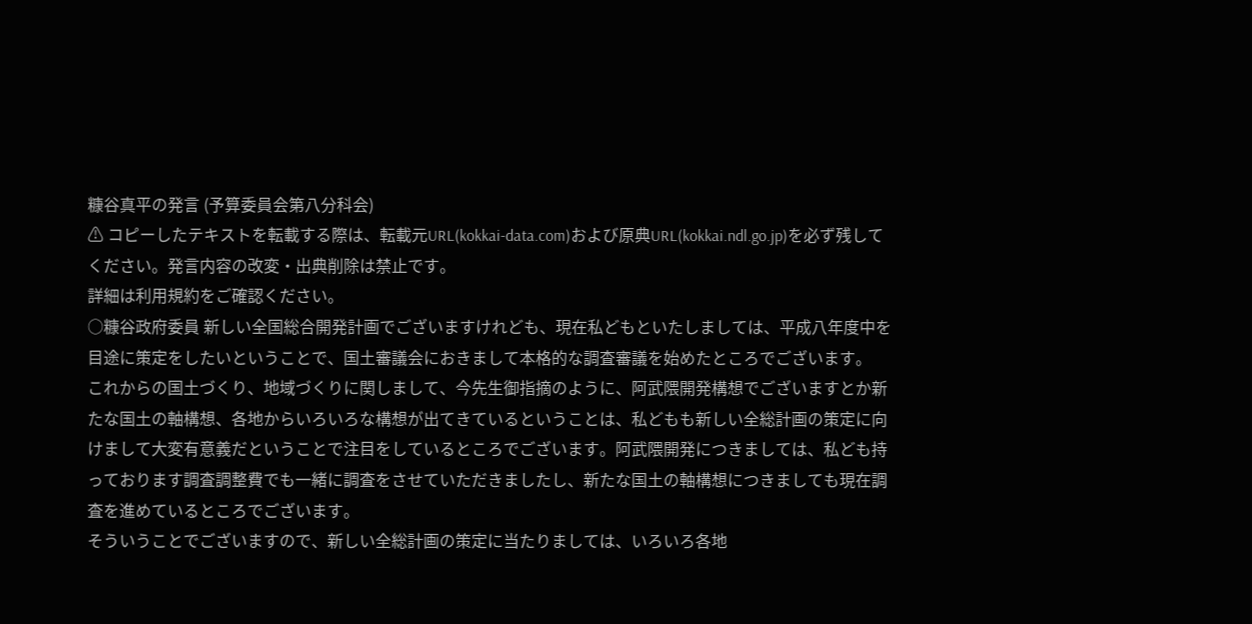糠谷真平の発言 (予算委員会第八分科会)
⚠ コピーしたテキストを転載する際は、転載元URL(kokkai-data.com)および原典URL(kokkai.ndl.go.jp)を必ず残してください。発言内容の改変・出典削除は禁止です。
詳細は利用規約をご確認ください。
○糠谷政府委員 新しい全国総合開発計画でございますけれども、現在私どもといたしましては、平成八年度中を目途に策定をしたいということで、国土審議会におきまして本格的な調査審議を始めたところでございます。
これからの国土づくり、地域づくりに関しまして、今先生御指摘のように、阿武隈開発構想でございますとか新たな国土の軸構想、各地からいろいろな構想が出てきているということは、私どもも新しい全総計画の策定に向けまして大変有意義だということで注目をしているところでございます。阿武隈開発につきましては、私ども持っております調査調整費でも一緒に調査をさせていただきましたし、新たな国土の軸構想につきましても現在調査を進めているところでございます。
そういうことでございますので、新しい全総計画の策定に当たりましては、いろいろ各地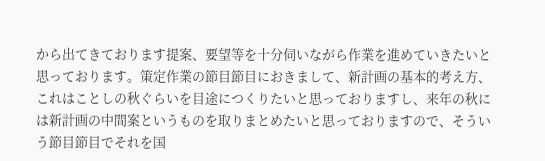から出てきております提案、要望等を十分伺いながら作業を進めていきたいと思っております。策定作業の節目節目におきまして、新計画の基本的考え方、これはことしの秋ぐらいを目途につくりたいと思っておりますし、来年の秋には新計画の中間案というものを取りまとめたいと思っておりますので、そういう節目節目でそれを国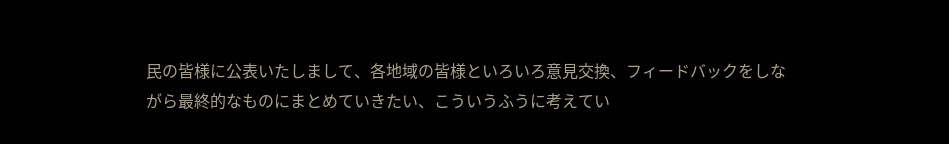民の皆様に公表いたしまして、各地域の皆様といろいろ意見交換、フィードバックをしながら最終的なものにまとめていきたい、こういうふうに考えてい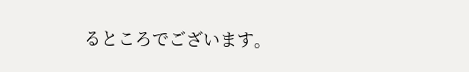るところでございます。